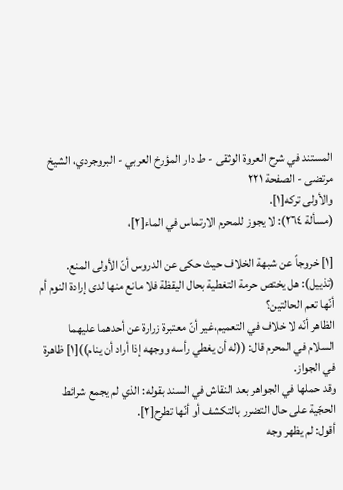المستند في شرح العروة الوثقى - ط دار المؤرخ العربي - البروجردي، الشيخ مرتضى - الصفحة ٢٢١
والأولى تركه[١].
(مسألة ٢٦٤): لا يجوز للمحرم الارتماس في الماء[٢]،

[١] خروجاً عن شبهة الخلاف حيث حكى عن الدروس أنّ الأولى المنع.
(تذييل): هل يختص حرمة التغطية بحال اليقظة فلا مانع منها لدى إرادة النوم أم أنّها تعم الحالتين؟
الظاهر أنّه لا خلاف في التعميم،غير أنّ معتبرة زرارة عن أحدهما عليهما
السلام في المحرم قال: ((له أن يغطي رأسه ووجهه إذا أراد أن ينام))[١] ظاهرة في الجواز.
وقد حملها في الجواهر بعد النقاش في السند بقوله: الذي لم يجمع شرائط الحجّية على حال التضرر بالتكشف أو أنّها تطرح[٢].
أقول: لم يظهر وجه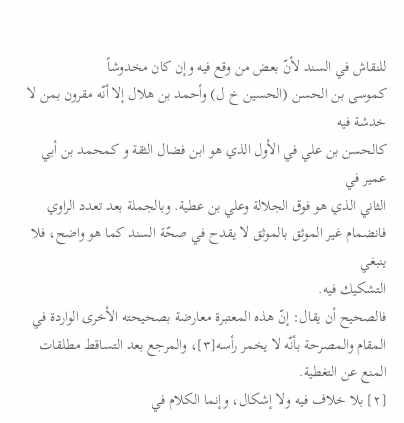للنقاش في السند لأنّ بعض من وقع فيه وإن كان مخدوشاً
كموسى بن الحسن (الحسين خ ل) وأحمد بن هلال إلا أنّه مقرون بمن لا خدشة فيه
كالحسن بن علي في الأول الذي هو ابن فضال الثقة و كمحمد بن أبي عمير في
الثاني الذي هو فوق الجلالة وعلي بن عطية. وبالجملة بعد تعدد الراوي
فانضمام غير الموثق بالموثق لا يقدح في صحّة السند كما هو واضح، فلا ينبغي
التشكيك فيه.
فالصحيح أن يقال: إنّ هذه المعتبرة معارضة بصحيحته الأخرى الواردة في المقام والمصرحة بأنّه لا يخمر رأسه[٣]، والمرجع بعد التساقط مطلقات المنع عن التغطية.
[٢] بلا خلاف فيه ولا إشكال، وإنما الكلام في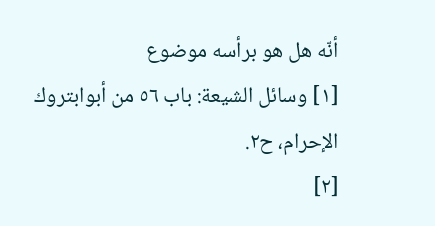أنّه هل هو برأسه موضوع
[١] وسائل الشيعة: باب ٥٦ من أبوابتروك الإحرام، ح٢.
[٢]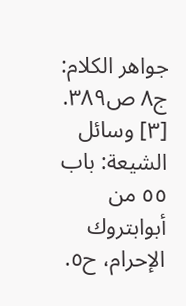جواهر الكلام: ج٨ ص٣٨٩.
[٣] وسائل الشيعة: باب ٥٥ من أبوابتروك الإحرام، ح٥.